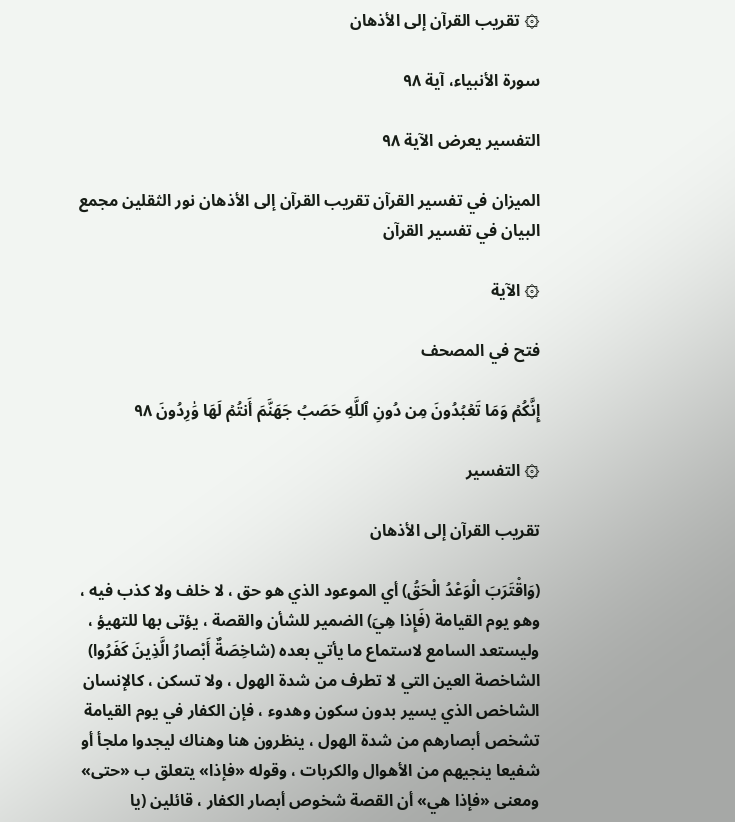۞ تقريب القرآن إلى الأذهان

سورة الأنبياء، آية ٩٨

التفسير يعرض الآية ٩٨

الميزان في تفسير القرآن تقريب القرآن إلى الأذهان نور الثقلين مجمع البيان في تفسير القرآن

۞ الآية

فتح في المصحف

إِنَّكُمۡ وَمَا تَعۡبُدُونَ مِن دُونِ ٱللَّهِ حَصَبُ جَهَنَّمَ أَنتُمۡ لَهَا وَٰرِدُونَ ٩٨

۞ التفسير

تقريب القرآن إلى الأذهان

(وَاقْتَرَبَ الْوَعْدُ الْحَقُ) أي الموعود الذي هو حق ، لا خلف ولا كذب فيه ، وهو يوم القيامة (فَإِذا هِيَ) الضمير للشأن والقصة ، يؤتى بها للتهيؤ ، وليستعد السامع لاستماع ما يأتي بعده (شاخِصَةٌ أَبْصارُ الَّذِينَ كَفَرُوا) الشاخصة العين التي لا تطرف من شدة الهول ، ولا تسكن ، كالإنسان الشاخص الذي يسير بدون سكون وهدوء ، فإن الكفار في يوم القيامة تشخص أبصارهم من شدة الهول ، ينظرون هنا وهناك ليجدوا ملجأ أو شفيعا ينجيهم من الأهوال والكربات ، وقوله «فإذا» يتعلق ب «حتى» ومعنى «فإذا هي» أن القصة شخوص أبصار الكفار ، قائلين (يا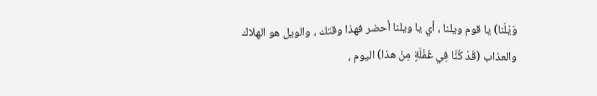وَيْلَنا) يا قوم ويلنا ، أي يا ويلنا أحضر فهذا وقتك ، والويل هو الهلاك والعذاب (قَدْ كُنَّا فِي غَفْلَةٍ مِنْ هذا) اليوم ،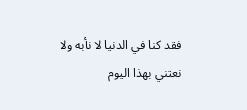فقد كنا في الدنيا لا نأبه ولا نعتني بهذا اليوم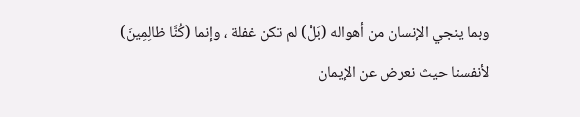وبما ينجي الإنسان من أهواله (بَلْ) لم تكن غفلة ، وإنما (كُنَّا ظالِمِينَ) لأنفسنا حيث نعرض عن الإيمان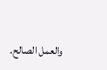والعمل الصالح.